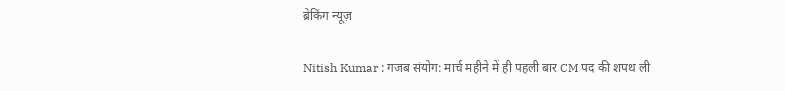ब्रेकिंग न्यूज़

Nitish Kumar : गजब संयोग: मार्च महीने में ही पहली बार CM पद की शपथ ली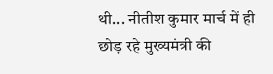थी... नीतीश कुमार मार्च में ही छोड़ रहे मुख्यमंत्री की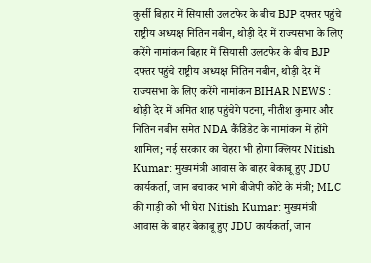कुर्सी बिहार में सियासी उलटफेर के बीच BJP दफ्तर पहुंचे राष्ट्रीय अध्यक्ष नितिन नबीन, थोड़ी देर में राज्यसभा के लिए करेंगे नामांकन बिहार में सियासी उलटफेर के बीच BJP दफ्तर पहुंचे राष्ट्रीय अध्यक्ष नितिन नबीन, थोड़ी देर में राज्यसभा के लिए करेंगे नामांकन BIHAR NEWS : थोड़ी देर में अमित शाह पहुंचेगे पटना, नीतीश कुमार और नितिन नबीन समेत NDA कैंडिडेट के नामांकन में होंगे शामिल; नई सरकार का चेहरा भी होगा क्लियर Nitish Kumar: मुख्यमंत्री आवास के बाहर बेकाबू हुए JDU कार्यकर्ता, जान बचाकर भागे बीजेपी कोटे के मंत्री; MLC की गाड़ी को भी घेरा Nitish Kumar: मुख्यमंत्री आवास के बाहर बेकाबू हुए JDU कार्यकर्ता, जान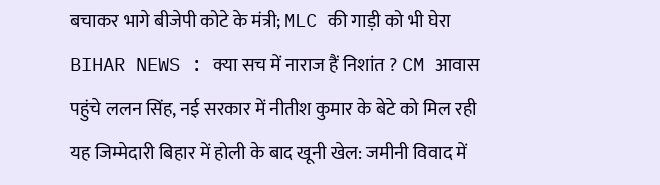बचाकर भागे बीजेपी कोटे के मंत्री; MLC की गाड़ी को भी घेरा BIHAR NEWS : क्या सच में नाराज हैं निशांत ? CM आवास पहुंचे ललन सिंह, नई सरकार में नीतीश कुमार के बेटे को मिल रही यह जिम्मेदारी बिहार में होली के बाद खूनी खेल: जमीनी विवाद में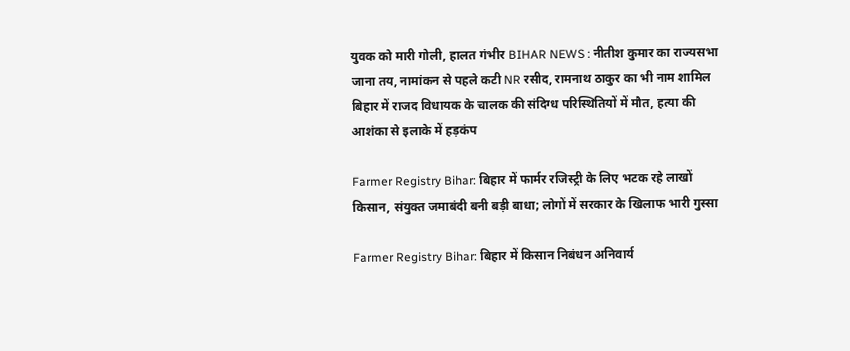युवक को मारी गोली, हालत गंभीर BIHAR NEWS : नीतीश कुमार का राज्यसभा जाना तय, नामांकन से पहले कटी NR रसीद, रामनाथ ठाकुर का भी नाम शामिल बिहार में राजद विधायक के चालक की संदिग्ध परिस्थितियों में मौत, हत्या की आशंका से इलाके में हड़कंप

Farmer Registry Bihar: बिहार में फार्मर रजिस्ट्री के लिए भटक रहे लाखों किसान, संयुक्त जमाबंदी बनी बड़ी बाधा; लोगों में सरकार के खिलाफ भारी गुस्सा

Farmer Registry Bihar: बिहार में किसान निबंधन अनिवार्य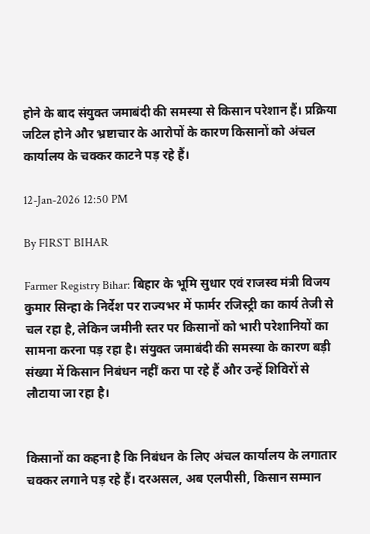होने के बाद संयुक्त जमाबंदी की समस्या से किसान परेशान हैं। प्रक्रिया जटिल होने और भ्रष्टाचार के आरोपों के कारण किसानों को अंचल कार्यालय के चक्कर काटने पड़ रहे हैं।

12-Jan-2026 12:50 PM

By FIRST BIHAR

Farmer Registry Bihar: बिहार के भूमि सुधार एवं राजस्व मंत्री विजय कुमार सिन्हा के निर्देश पर राज्यभर में फार्मर रजिस्ट्री का कार्य तेजी से चल रहा है, लेकिन जमीनी स्तर पर किसानों को भारी परेशानियों का सामना करना पड़ रहा है। संयुक्त जमाबंदी की समस्या के कारण बड़ी संख्या में किसान निबंधन नहीं करा पा रहे हैं और उन्हें शिविरों से लौटाया जा रहा है।


किसानों का कहना है कि निबंधन के लिए अंचल कार्यालय के लगातार चक्कर लगाने पड़ रहे हैं। दरअसल, अब एलपीसी, किसान सम्मान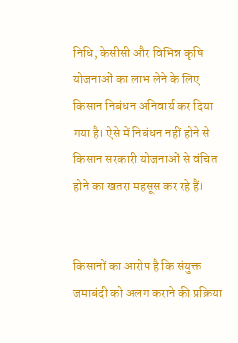निधि, केसीसी और विभिन्न कृषि योजनाओं का लाभ लेने के लिए किसान निबंधन अनिवार्य कर दिया गया है। ऐसे में निबंधन नहीं होने से किसान सरकारी योजनाओं से वंचित होने का खतरा महसूस कर रहे हैं।


किसानों का आरोप है कि संयुक्त जमाबंदी को अलग कराने की प्रक्रिया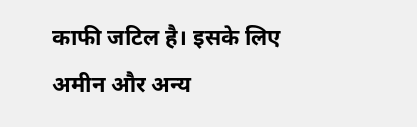काफी जटिल है। इसके लिए अमीन और अन्य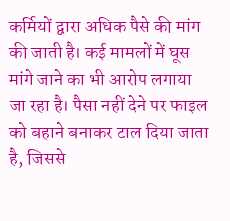कर्मियों द्वारा अधिक पैसे की मांग की जाती है। कई मामलों में घूस मांगे जाने का भी आरोप लगाया जा रहा है। पैसा नहीं देने पर फाइल को बहाने बनाकर टाल दिया जाता है, जिससे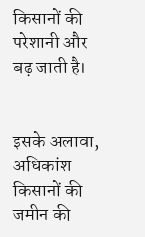किसानों की परेशानी और बढ़ जाती है।


इसके अलावा, अधिकांश किसानों की जमीन की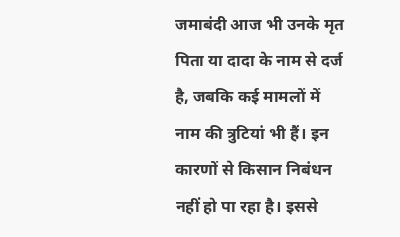जमाबंदी आज भी उनके मृत पिता या दादा के नाम से दर्ज है, जबकि कई मामलों में नाम की त्रुटियां भी हैं। इन कारणों से किसान निबंधन नहीं हो पा रहा है। इससे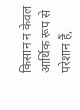किसान न केवल आर्थिक रूप से परेशान हैं,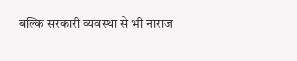बल्कि सरकारी व्यवस्था से भी नाराज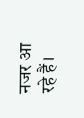नजर आ रहे हैं।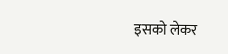इसको लेकर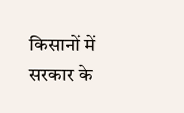किसानों में सरकार के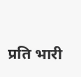प्रति भारी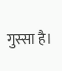गुस्सा है।